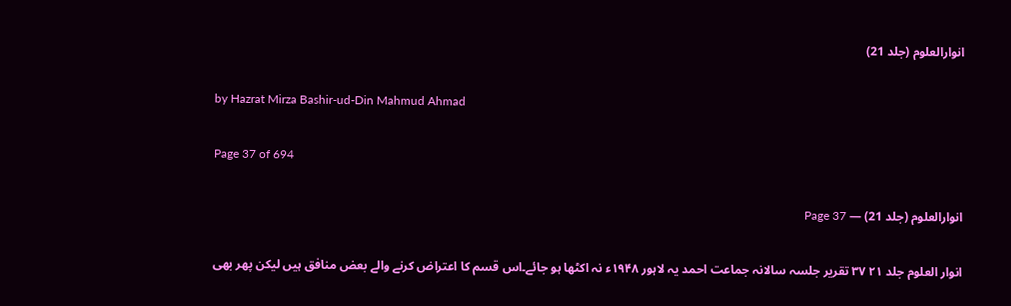انوارالعلوم (جلد 21)

by Hazrat Mirza Bashir-ud-Din Mahmud Ahmad

Page 37 of 694

انوارالعلوم (جلد 21) — Page 37

انوار العلوم جلد ۲۱ ۳۷ تقریر جلسہ سالانہ جماعت احمد یہ لاہور ۱۹۴۸ء نہ اکٹھا ہو جائے۔اس قسم کا اعتراض کرنے والے بعض منافق ہیں لیکن پھر بھی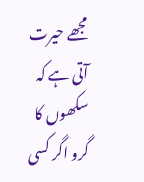مجھے حیرت آتی ہے کہ سکھوں کا گرو اگر کسی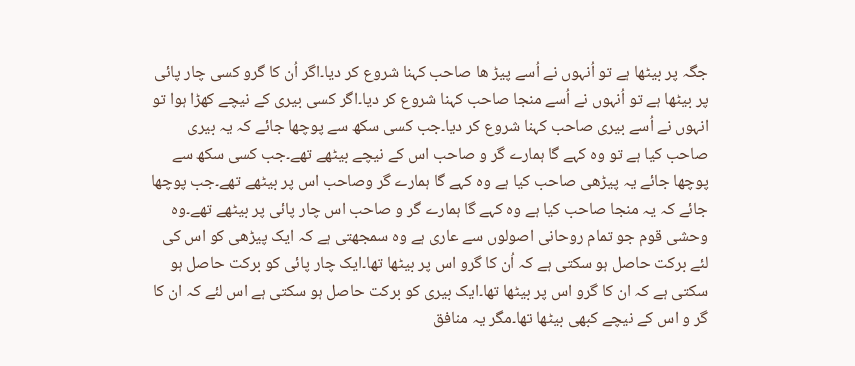جگہ پر بیٹھا ہے تو اُنہوں نے اُسے پیڑ ھا صاحب کہنا شروع کر دیا۔اگر اُن کا گرو کسی چار پائی پر بیٹھا ہے تو اُنہوں نے اُسے منجا صاحب کہنا شروع کر دیا۔اگر کسی بیری کے نیچے کھڑا ہوا تو انہوں نے اُسے بیری صاحب کہنا شروع کر دیا۔جب کسی سکھ سے پوچھا جائے کہ یہ بیری صاحب کیا ہے تو وہ کہے گا ہمارے گر و صاحب اس کے نیچے بیٹھے تھے۔جب کسی سکھ سے پوچھا جائے یہ پیڑھی صاحب کیا ہے وہ کہے گا ہمارے گر وصاحب اس پر بیٹھے تھے۔جب پوچھا جائے کہ یہ منجا صاحب کیا ہے وہ کہے گا ہمارے گر و صاحب اس چار پائی پر بیٹھے تھے۔وہ وحشی قوم جو تمام روحانی اصولوں سے عاری ہے وہ سمجھتی ہے کہ ایک پیڑھی کو اس کی لئے برکت حاصل ہو سکتی ہے کہ اُن کا گرو اس پر بیٹھا تھا۔ایک چار پائی کو برکت حاصل ہو سکتی ہے کہ ان کا گرو اس پر بیٹھا تھا۔ایک بیری کو برکت حاصل ہو سکتی ہے اس لئے کہ ان کا گر و اس کے نیچے کبھی بیٹھا تھا۔مگر یہ منافق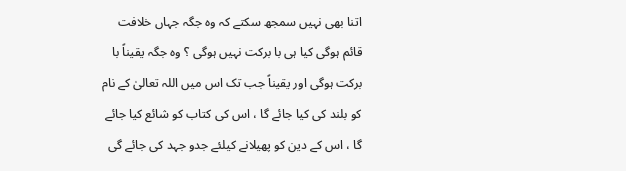اتنا بھی نہیں سمجھ سکتے کہ وہ جگہ جہاں خلافت قائم ہوگی کیا ہی با برکت نہیں ہوگی ؟ وہ جگہ یقیناً با برکت ہوگی اور یقیناً جب تک اس میں اللہ تعالیٰ کے نام کو بلند کی کیا جائے گا ، اس کی کتاب کو شائع کیا جائے گا ، اس کے دین کو پھیلانے کیلئے جدو جہد کی جائے گی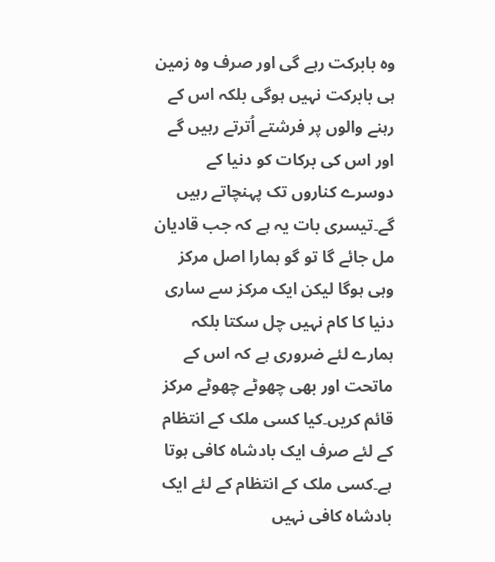وہ بابرکت رہے گی اور صرف وہ زمین ہی بابرکت نہیں ہوگی بلکہ اس کے رہنے والوں پر فرشتے اُترتے رہیں گے اور اس کی برکات کو دنیا کے دوسرے کناروں تک پہنچاتے رہیں گے۔تیسری بات یہ ہے کہ جب قادیان مل جائے گا تو گو ہمارا اصل مرکز وہی ہوگا لیکن ایک مرکز سے ساری دنیا کا کام نہیں چل سکتا بلکہ ہمارے لئے ضروری ہے کہ اس کے ماتحت اور بھی چھوٹے چھوٹے مرکز قائم کریں۔کیا کسی ملک کے انتظام کے لئے صرف ایک بادشاہ کافی ہوتا ہے۔کسی ملک کے انتظام کے لئے ایک بادشاہ کافی نہیں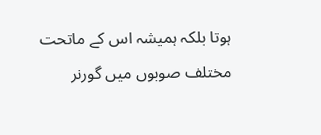ہوتا بلکہ ہمیشہ اس کے ماتحت مختلف صوبوں میں گورنر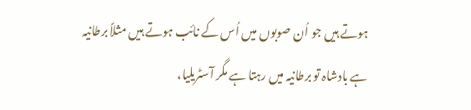ہوتے ہیں جو اُن صوبوں میں اُس کے نائب ہوتے ہیں مثلاً برطانیہ ہے بادشاہ تو برطانیہ میں رہتا ہے مگر آسٹریلیا،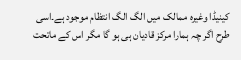کینیڈا وغیرہ ممالک میں الگ الگ انتظام موجود ہے۔اسی طرح اگر چہ ہمارا مرکز قادیان ہی ہو گا مگر اس کے ماتحت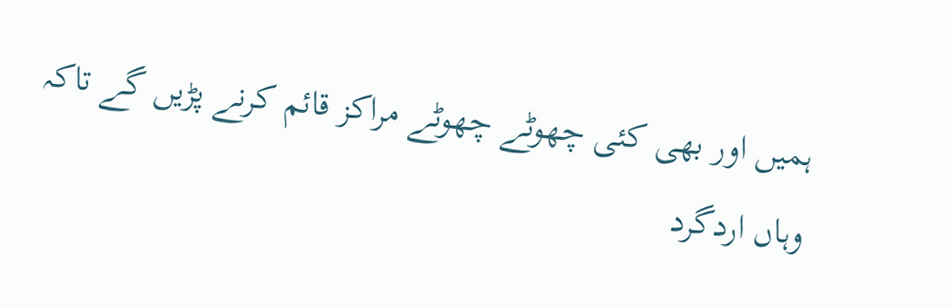ہمیں اور بھی کئی چھوٹے چھوٹے مراکز قائم کرنے پڑیں گے تاکہ وہاں اردگرد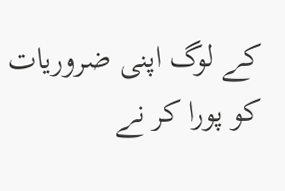کے لوگ اپنی ضروریات کو پورا کر نے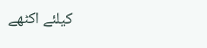کیلئے اکٹھے